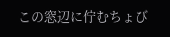この窓辺に佇むちょび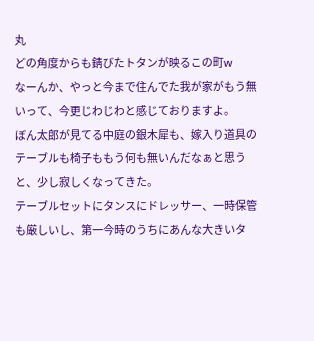丸
どの角度からも錆びたトタンが映るこの町w
なーんか、やっと今まで住んでた我が家がもう無いって、今更じわじわと感じておりますよ。
ぼん太郎が見てる中庭の銀木犀も、嫁入り道具のテーブルも椅子ももう何も無いんだなぁと思うと、少し寂しくなってきた。
テーブルセットにタンスにドレッサー、一時保管も厳しいし、第一今時のうちにあんな大きいタ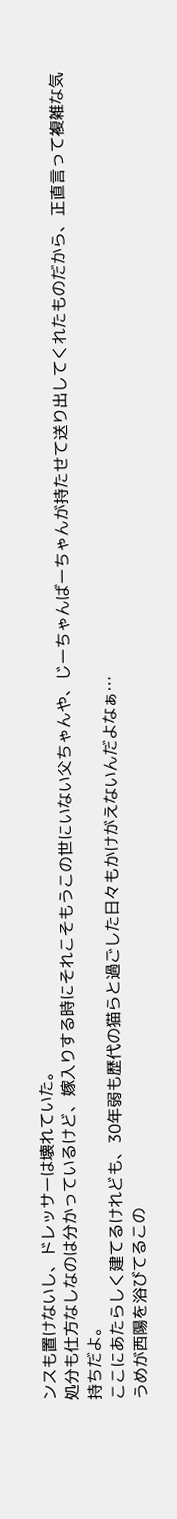ンスも置けないし、ドレッサーは壊れていた。
処分も仕方なしなのは分かっているけど、嫁入りする時にそれこそもうこの世にいない父ちゃんや、じーちゃんばーちゃんが持たせて送り出してくれたものだから、正直言って複雑な気持ちだよ。
ここにあたらしく建てるけれども、30年弱も歴代の猫らと過ごした日々もかけがえないんだよなぁ…
うめが西陽を浴びてるこの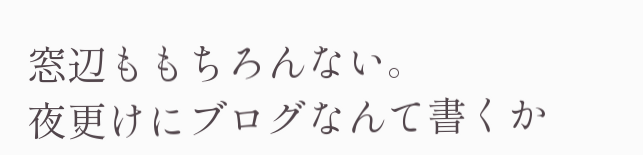窓辺ももちろんない。
夜更けにブログなんて書くか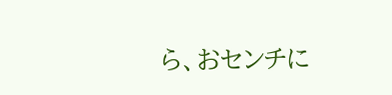ら、おセンチに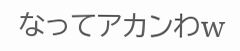なってアカンわw